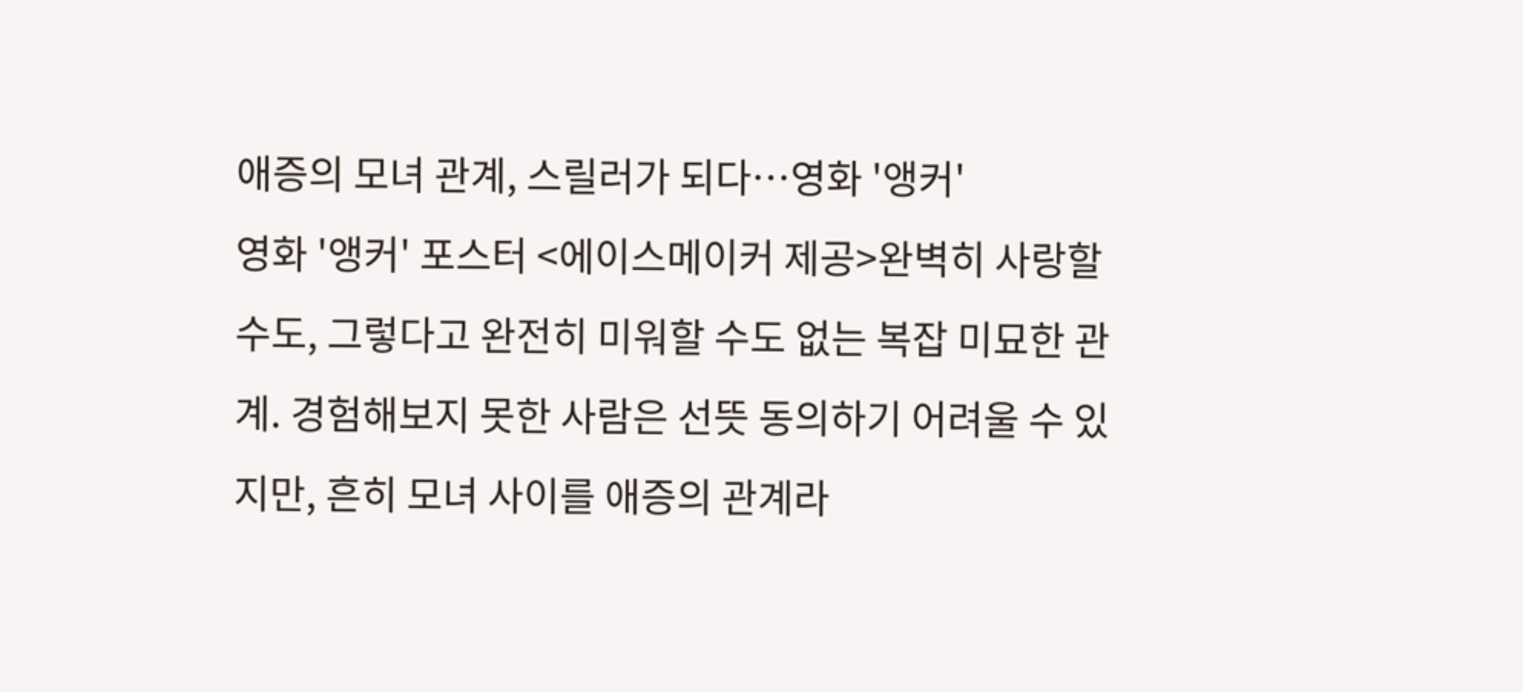애증의 모녀 관계, 스릴러가 되다…영화 '앵커'
영화 '앵커' 포스터 <에이스메이커 제공>완벽히 사랑할 수도, 그렇다고 완전히 미워할 수도 없는 복잡 미묘한 관계. 경험해보지 못한 사람은 선뜻 동의하기 어려울 수 있지만, 흔히 모녀 사이를 애증의 관계라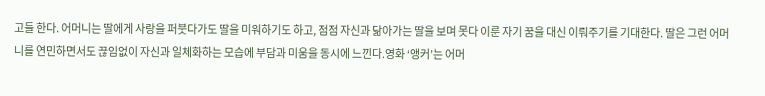고들 한다. 어머니는 딸에게 사랑을 퍼붓다가도 딸을 미워하기도 하고, 점점 자신과 닮아가는 딸을 보며 못다 이룬 자기 꿈을 대신 이뤄주기를 기대한다. 딸은 그런 어머니를 연민하면서도 끊임없이 자신과 일체화하는 모습에 부담과 미움을 동시에 느낀다.영화 ‘앵커’는 어머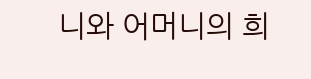니와 어머니의 희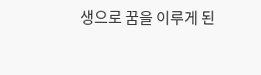생으로 꿈을 이루게 된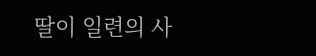딸이 일련의 사